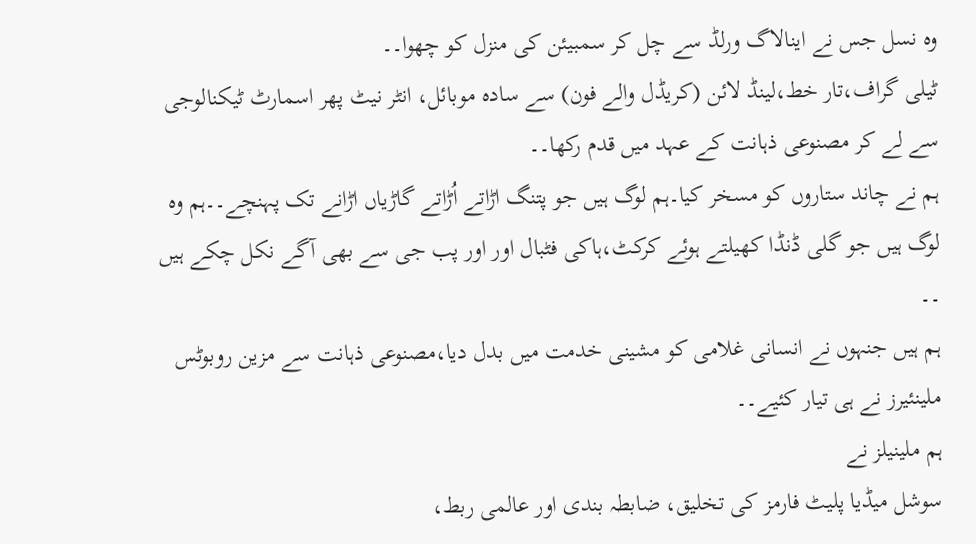وہ نسل جس نے اینالاگ ورلڈ سے چل کر سمبیئن کی منزل کو چھوا۔۔
ٹیلی گراف،تار خط،لینڈ لائن (کریڈل والے فون) سے سادہ موبائل، انٹر نیٹ پھر اسمارٹ ٹیکنالوجی سے لے کر مصنوعی ذہانت کے عہد میں قدم رکھا۔۔
ہم نے چاند ستاروں کو مسخر کیا۔ہم لوگ ہیں جو پتنگ اڑاتے اُڑاتے گاڑیاں اڑانے تک پہنچے۔۔ہم وہ لوگ ہیں جو گلی ڈنڈا کھیلتے ہوئے کرکٹ،ہاکی فٹبال اور اور پب جی سے بھی آگے نکل چکے ہیں ۔۔
ہم ہیں جنہوں نے انسانی غلامی کو مشینی خدمت میں بدل دیا،مصنوعی ذہانت سے مزین روبوٹس ملینئیرز نے ہی تیار کئیے۔۔
ہم ملینیلز نے
سوشل میڈیا پلیٹ فارمز کی تخلیق، ضابطہ بندی اور عالمی ربط،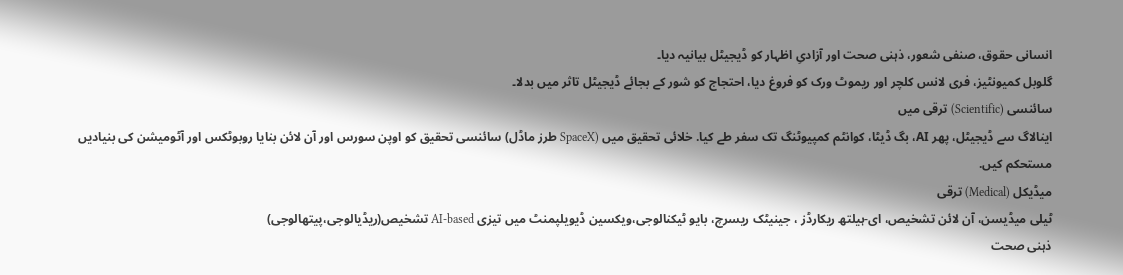انسانی حقوق، صنفی شعور، ذہنی صحت اور آزادیِ اظہار کو ڈیجیٹل بیانیہ دیا۔
گلوبل کمیونٹیز، فری لانس کلچر اور ریموٹ ورک کو فروغ دیا، احتجاج کو شور کے بجائے ڈیجیٹل تاثر میں بدلا۔
سائنسی (Scientific) ترقی میں
اینالاگ سے ڈیجیٹل، پھر AI، بگ ڈیٹا، کوانٹم کمپیوٹنگ تک سفر طے کیا. خلائی تحقیق میں (SpaceX طرز ماڈل) سائنسی تحقیق کو اوپن سورس اور آن لائن بنایا روبوٹکس اور آٹومیشن کی بنیادیں مستحکم کیں.
میڈیکل (Medical) ترقی
ٹیلی میڈیسن، آن لائن تشخیص، ای-ہیلتھ ریکارڈز ، جینیٹک ریسرچ، بایو ٹیکنالوجی،ویکسین ڈیویلپمنٹ میں تیزی AI-based تشخیص(ریڈیالوجی،پیتھالوجی)
ذہنی صحت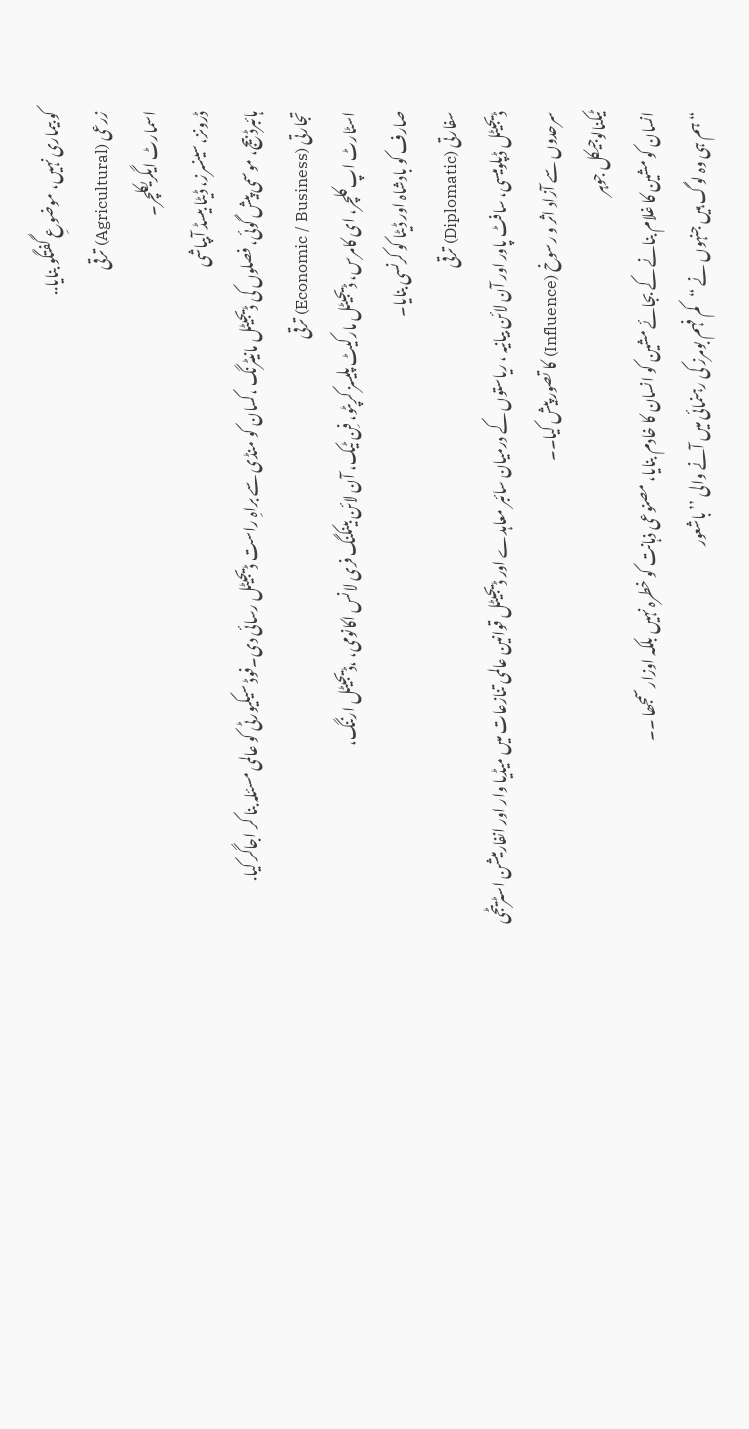کو بیماری نہیں، موضوعِ گفتگو بنایا..
زرعی (Agricultural) ترقی
اسمارٹ ایگریکلچر۔
ڈرونز، سینسرز، ڈیٹا بیسڈ آبپاشی
ہائبرڈ بیج، موسمی پیش گوئی، فصلوں کی ڈیجیٹل مانیٹرنگ ،کسان کو منڈی سے براہِ راست ڈیجیٹل رسائی دی۔فوڈ سیکیورٹی کو عالمی مسئلہ بنا کر اجاگر کیا.
تجارتی (Economic / Business) ترقی
اسٹارٹ اپ کلچر، ای کامرس، ڈیجیٹل مارکیٹ پلیسز کرپٹو، فِن ٹیک، آن لائن بینکنگ فری لانس اکانومی، ،ڈیجیٹل ارننگ،
صارف کو بادشاہ اور ڈیٹا کو کرنسی بنایا۔
سفارتی (Diplomatic) ترقی
ڈیجیٹل ڈپلومیسی، سافٹ پاور اور آن لائن بیانیہ ، ریاستوں کے درمیان سائبر معاہدے اور ڈیجیٹل قوانین عالمی تنازعات میں میڈیا وار اور انفارمیشن اسٹریٹجی سرحدوں سے آزاد اثر و رسوخ (Influence) کا تصور پیش کیا۔۔
ٹیکنالوجیکل جوہر
انسان کو مشین کا غلام بنانے کے بجائے مشین کو انسان کا خادم بنایا، مصنوعی ذہانت کو خطرہ نہیں بلکہ اوزار سمجھا ۔۔
“ہم ہی وہ لوگ ہیں جنہوں نے “کم فہم بومرز کی رہنمائی میں آنے والی ’’باشعور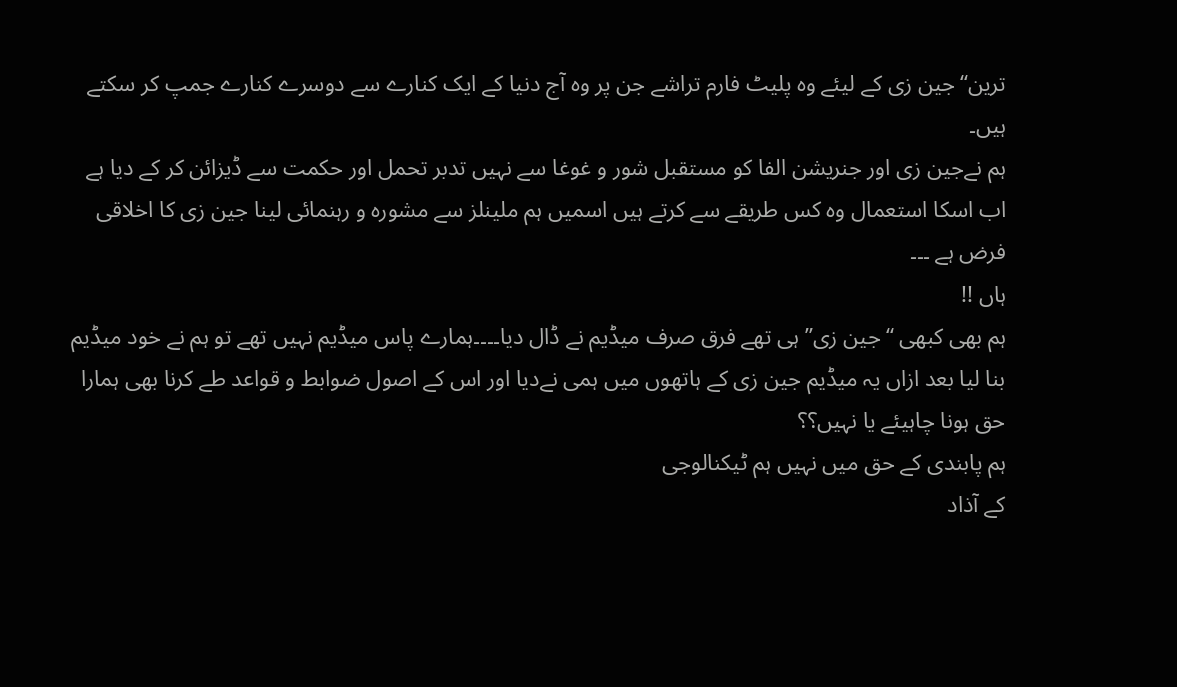ترین‘‘جین زی کے لیئے وہ پلیٹ فارم تراشے جن پر وہ آج دنیا کے ایک کنارے سے دوسرے کنارے جمپ کر سکتے ہیں۔
ہم نےجین زی اور جنریشن الفا کو مستقبل شور و غوغا سے نہیں تدبر تحمل اور حکمت سے ڈیزائن کر کے دیا ہے اب اسکا استعمال وہ کس طریقے سے کرتے ہیں اسمیں ہم ملینلز سے مشورہ و رہنمائی لینا جین زی کا اخلاقی فرض ہے ۔۔۔
ہاں !!
ہم بھی کبھی “جین زی” ہی تھے فرق صرف میڈیم نے ڈال دیا۔۔۔۔ہمارے پاس میڈیم نہیں تھے تو ہم نے خود میڈیم بنا لیا بعد ازاں یہ میڈیم جین زی کے ہاتھوں میں ہمی نےدیا اور اس کے اصول ضوابط و قواعد طے کرنا بھی ہمارا حق ہونا چاہیئے یا نہیں؟؟
ہم پابندی کے حق میں نہیں ہم ٹیکنالوجی
کے آذاد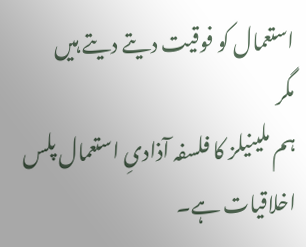استعمال کو فوقیت دیتے دیتے ہیں
مگر
ہم ملینیلز کا فلسفہ آذادیِ استعمال پلس اخلاقیات ہے۔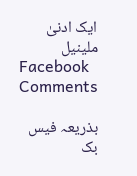ایک ادنیٰ
ملینیل
Facebook Comments

بذریعہ فیس بک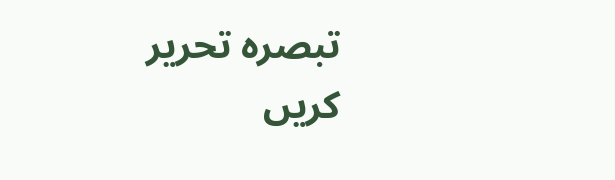تبصرہ تحریر کریں